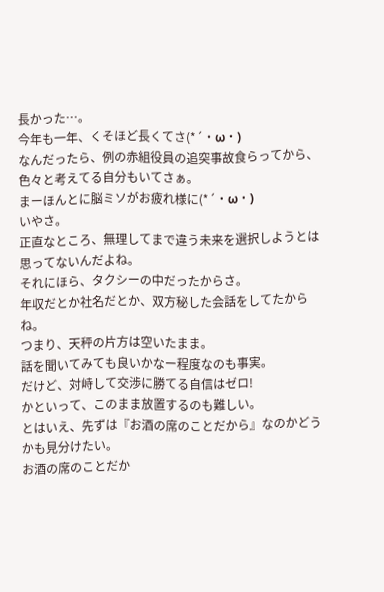長かった…。
今年も一年、くそほど長くてさ(*´・ω・)
なんだったら、例の赤組役員の追突事故食らってから、色々と考えてる自分もいてさぁ。
まーほんとに脳ミソがお疲れ様に(*´・ω・)
いやさ。
正直なところ、無理してまで違う未来を選択しようとは思ってないんだよね。
それにほら、タクシーの中だったからさ。
年収だとか社名だとか、双方秘した会話をしてたからね。
つまり、天秤の片方は空いたまま。
話を聞いてみても良いかなー程度なのも事実。
だけど、対峙して交渉に勝てる自信はゼロ!
かといって、このまま放置するのも難しい。
とはいえ、先ずは『お酒の席のことだから』なのかどうかも見分けたい。
お酒の席のことだか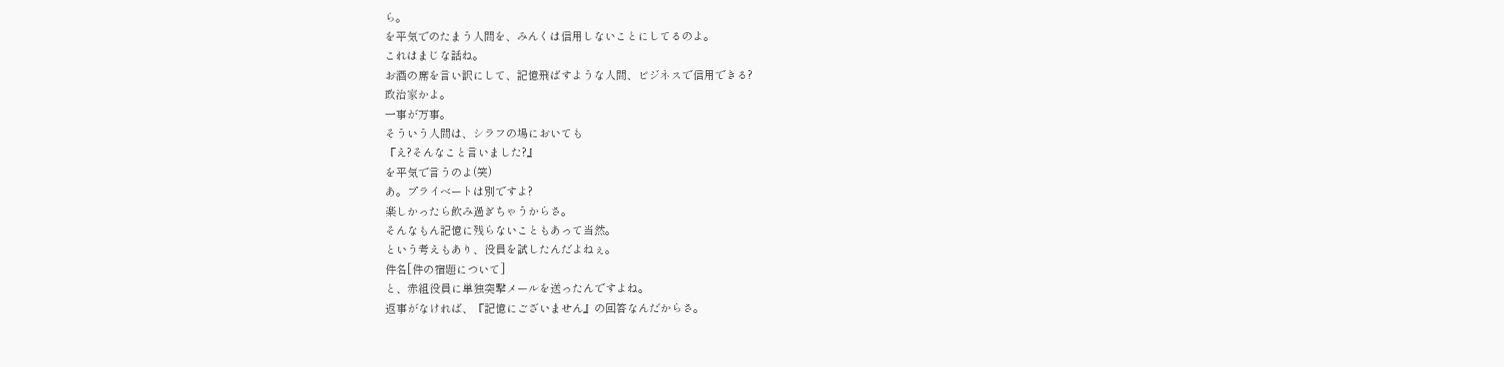ら。
を平気でのたまう人間を、みんくは信用しないことにしてるのよ。
これはまじな話ね。
お酒の席を言い訳にして、記憶飛ばすような人間、ビジネスで信用できる?
政治家かよ。
一事が万事。
そういう人間は、シラフの場においても
『え?そんなこと言いました?』
を平気で言うのよ(笑)
あ。プライベートは別ですよ?
楽しかったら飲み過ぎちゃうからさ。
そんなもん記憶に残らないこともあって当然。
という考えもあり、役員を試したんだよねぇ。
件名[件の宿題について]
と、赤組役員に単独突撃メールを送ったんですよね。
返事がなければ、『記憶にございません』の回答なんだからさ。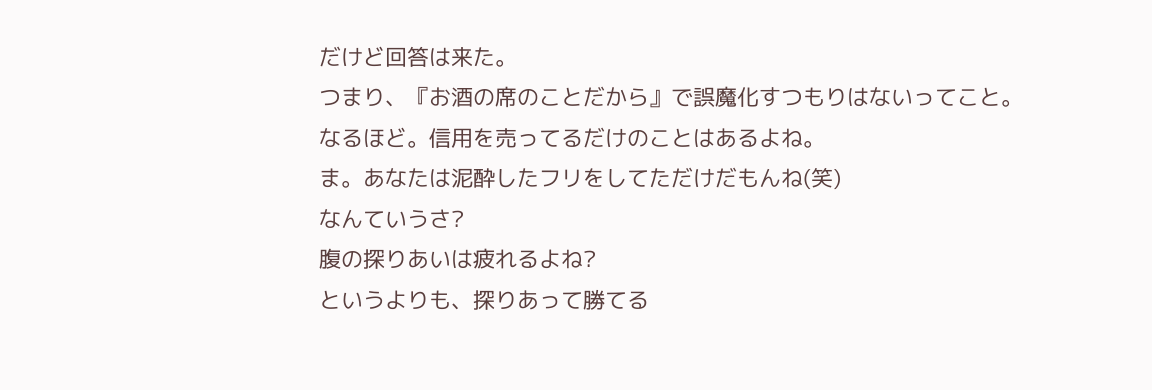だけど回答は来た。
つまり、『お酒の席のことだから』で誤魔化すつもりはないってこと。
なるほど。信用を売ってるだけのことはあるよね。
ま。あなたは泥酔したフリをしてただけだもんね(笑)
なんていうさ?
腹の探りあいは疲れるよね?
というよりも、探りあって勝てる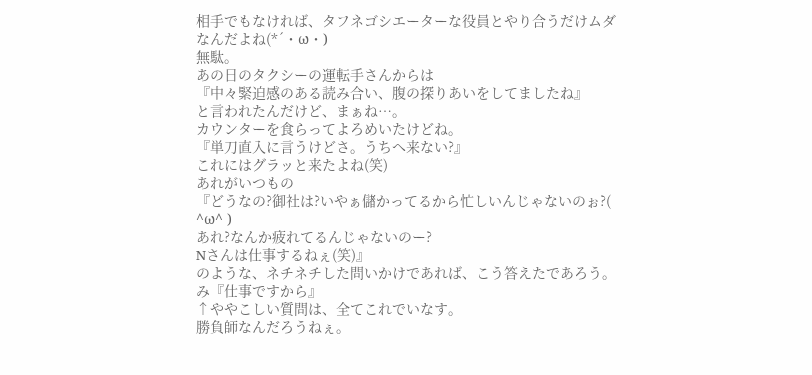相手でもなければ、タフネゴシエーターな役員とやり合うだけムダなんだよね(*´・ω・)
無駄。
あの日のタクシーの運転手さんからは
『中々緊迫感のある読み合い、腹の探りあいをしてましたね』
と言われたんだけど、まぁね…。
カウンターを食らってよろめいたけどね。
『単刀直入に言うけどさ。うちへ来ない?』
これにはグラッと来たよね(笑)
あれがいつもの
『どうなの?御社は?いやぁ儲かってるから忙しいんじゃないのぉ?( ^ω^ )
あれ?なんか疲れてるんじゃないのー?
Nさんは仕事するねぇ(笑)』
のような、ネチネチした問いかけであれば、こう答えたであろう。
み『仕事ですから』
↑ややこしい質問は、全てこれでいなす。
勝負師なんだろうねぇ。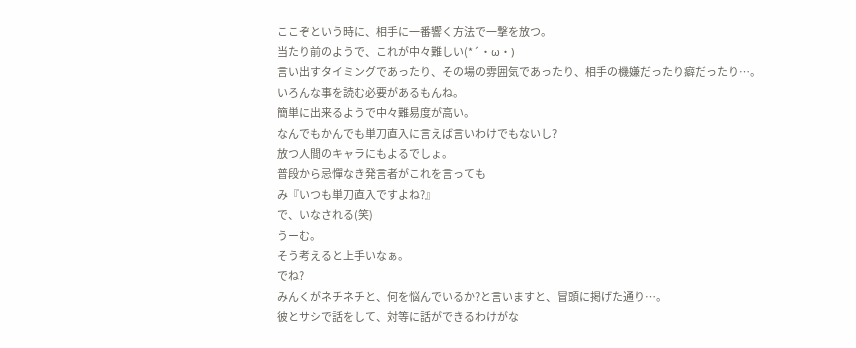ここぞという時に、相手に一番響く方法で一撃を放つ。
当たり前のようで、これが中々難しい(*´・ω・)
言い出すタイミングであったり、その場の雰囲気であったり、相手の機嫌だったり癖だったり…。
いろんな事を読む必要があるもんね。
簡単に出来るようで中々難易度が高い。
なんでもかんでも単刀直入に言えば言いわけでもないし?
放つ人間のキャラにもよるでしょ。
普段から忌憚なき発言者がこれを言っても
み『いつも単刀直入ですよね?』
で、いなされる(笑)
うーむ。
そう考えると上手いなぁ。
でね?
みんくがネチネチと、何を悩んでいるか?と言いますと、冒頭に掲げた通り…。
彼とサシで話をして、対等に話ができるわけがな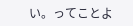い。ってことよ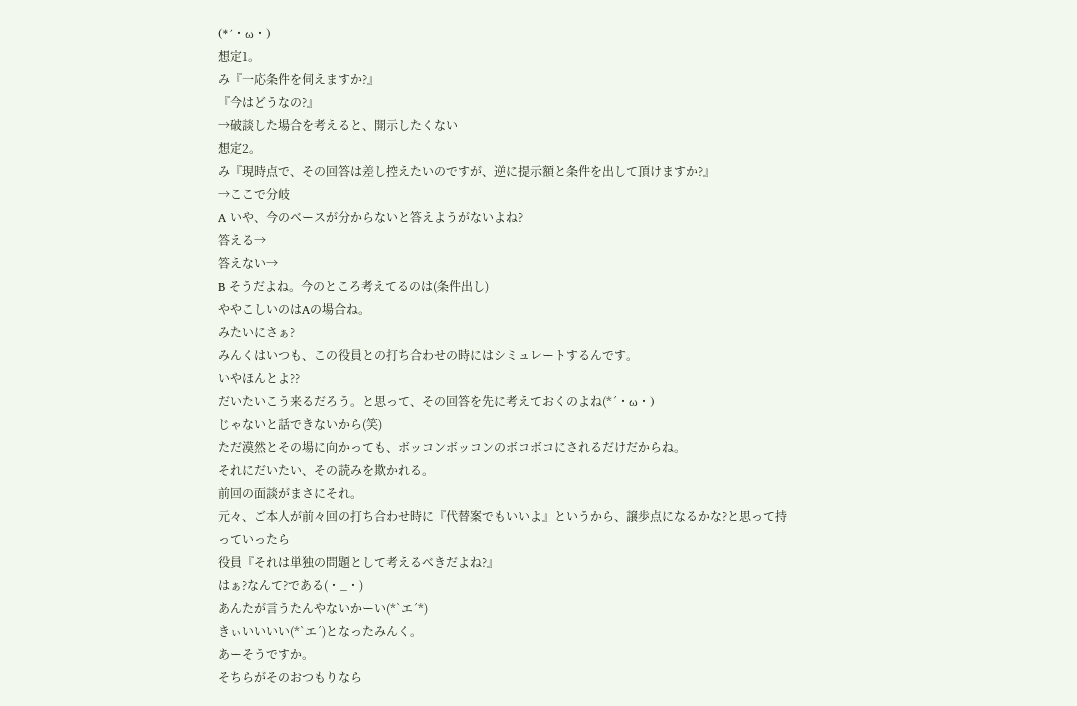(*´・ω・)
想定1。
み『一応条件を伺えますか?』
『今はどうなの?』
→破談した場合を考えると、開示したくない
想定2。
み『現時点で、その回答は差し控えたいのですが、逆に提示額と条件を出して頂けますか?』
→ここで分岐
A いや、今のベースが分からないと答えようがないよね?
答える→
答えない→
B そうだよね。今のところ考えてるのは(条件出し)
ややこしいのはAの場合ね。
みたいにさぁ?
みんくはいつも、この役員との打ち合わせの時にはシミュレートするんです。
いやほんとよ??
だいたいこう来るだろう。と思って、その回答を先に考えておくのよね(*´・ω・)
じゃないと話できないから(笑)
ただ漠然とその場に向かっても、ボッコンボッコンのボコボコにされるだけだからね。
それにだいたい、その読みを欺かれる。
前回の面談がまさにそれ。
元々、ご本人が前々回の打ち合わせ時に『代替案でもいいよ』というから、譲歩点になるかな?と思って持っていったら
役員『それは単独の問題として考えるべきだよね?』
はぁ?なんて?である(・_・)
あんたが言うたんやないかーい(*`エ´*)
きぃいいいい(*`エ´)となったみんく。
あーそうですか。
そちらがそのおつもりなら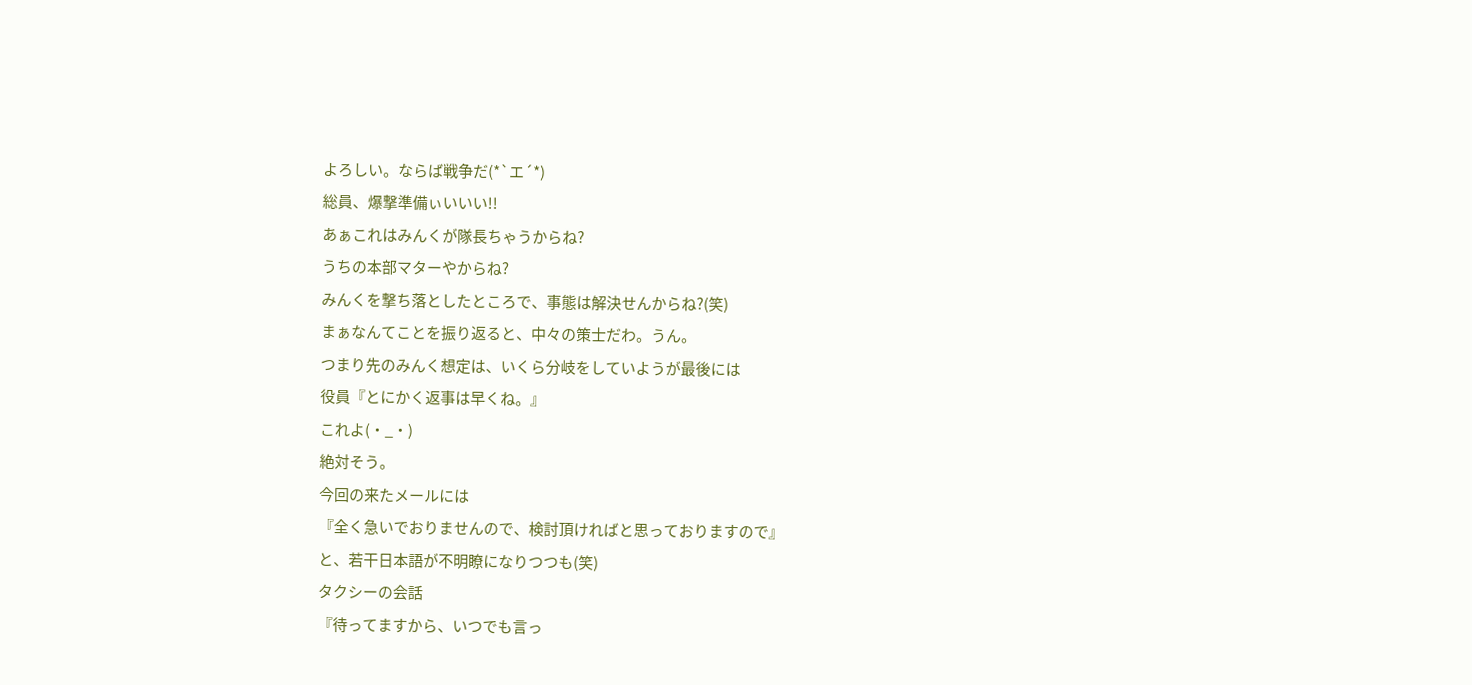よろしい。ならば戦争だ(*`エ´*)
総員、爆撃準備ぃいいい!!
あぁこれはみんくが隊長ちゃうからね?
うちの本部マターやからね?
みんくを撃ち落としたところで、事態は解決せんからね?(笑)
まぁなんてことを振り返ると、中々の策士だわ。うん。
つまり先のみんく想定は、いくら分岐をしていようが最後には
役員『とにかく返事は早くね。』
これよ(・_・)
絶対そう。
今回の来たメールには
『全く急いでおりませんので、検討頂ければと思っておりますので』
と、若干日本語が不明瞭になりつつも(笑)
タクシーの会話
『待ってますから、いつでも言っ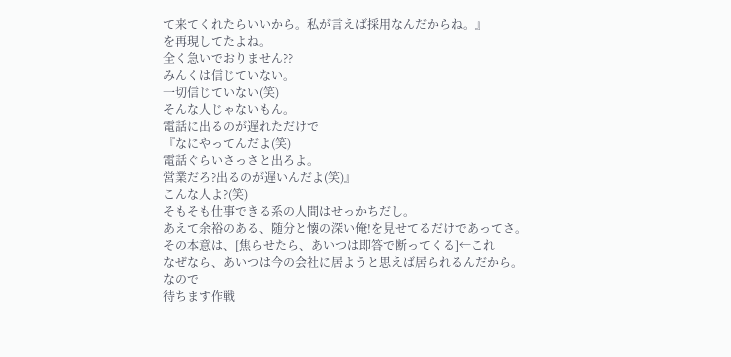て来てくれたらいいから。私が言えば採用なんだからね。』
を再現してたよね。
全く急いでおりません??
みんくは信じていない。
一切信じていない(笑)
そんな人じゃないもん。
電話に出るのが遅れただけで
『なにやってんだよ(笑)
電話ぐらいさっさと出ろよ。
営業だろ?出るのが遅いんだよ(笑)』
こんな人よ?(笑)
そもそも仕事できる系の人間はせっかちだし。
あえて余裕のある、随分と懐の深い俺!を見せてるだけであってさ。
その本意は、[焦らせたら、あいつは即答で断ってくる]←これ
なぜなら、あいつは今の会社に居ようと思えば居られるんだから。
なので
待ちます作戦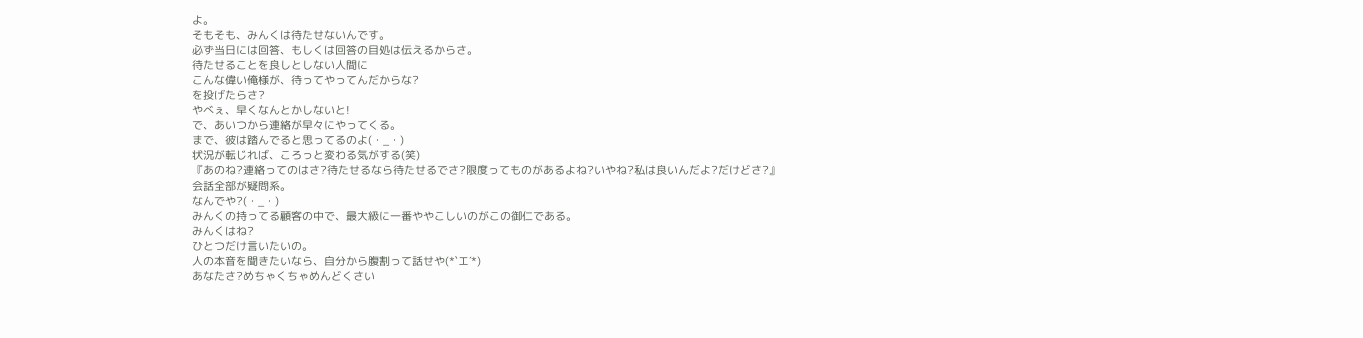よ。
そもそも、みんくは待たせないんです。
必ず当日には回答、もしくは回答の目処は伝えるからさ。
待たせることを良しとしない人間に
こんな偉い俺様が、待ってやってんだからな?
を投げたらさ?
やべぇ、早くなんとかしないと!
で、あいつから連絡が早々にやってくる。
まで、彼は踏んでると思ってるのよ(・_・)
状況が転じれば、ころっと変わる気がする(笑)
『あのね?連絡ってのはさ?待たせるなら待たせるでさ?限度ってものがあるよね?いやね?私は良いんだよ?だけどさ?』
会話全部が疑問系。
なんでや?(・_・)
みんくの持ってる顧客の中で、最大級に一番ややこしいのがこの御仁である。
みんくはね?
ひとつだけ言いたいの。
人の本音を聞きたいなら、自分から腹割って話せや(*`エ´*)
あなたさ?めちゃくちゃめんどくさい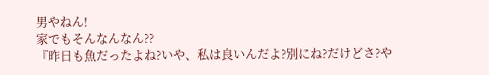男やねん!
家でもそんなんなん??
『昨日も魚だったよね?いや、私は良いんだよ?別にね?だけどさ?や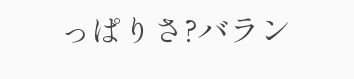っぱりさ?バラン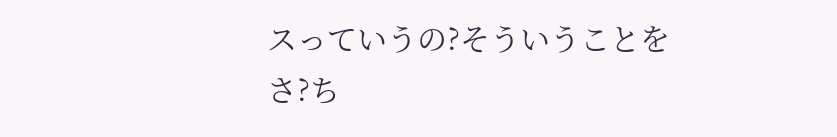スっていうの?そういうことをさ?ち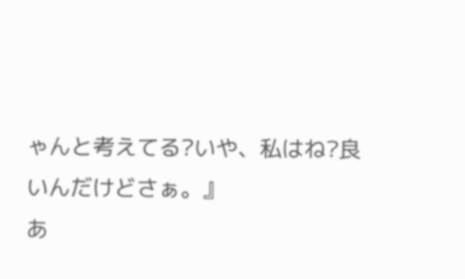ゃんと考えてる?いや、私はね?良いんだけどさぁ。』
あ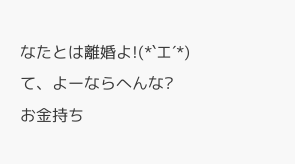なたとは離婚よ!(*`エ´*)
て、よーならへんな?
お金持ち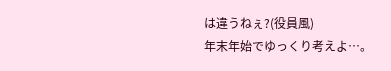は違うねぇ?(役員風)
年末年始でゆっくり考えよ…。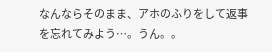なんならそのまま、アホのふりをして返事を忘れてみよう…。うん。。